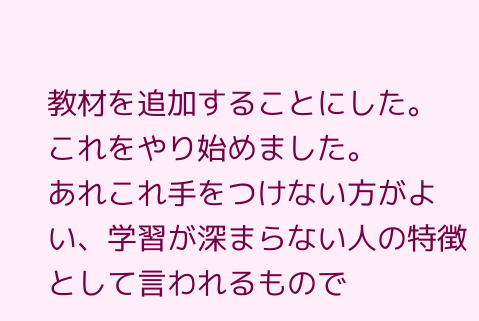教材を追加することにした。
これをやり始めました。
あれこれ手をつけない方がよい、学習が深まらない人の特徴として言われるもので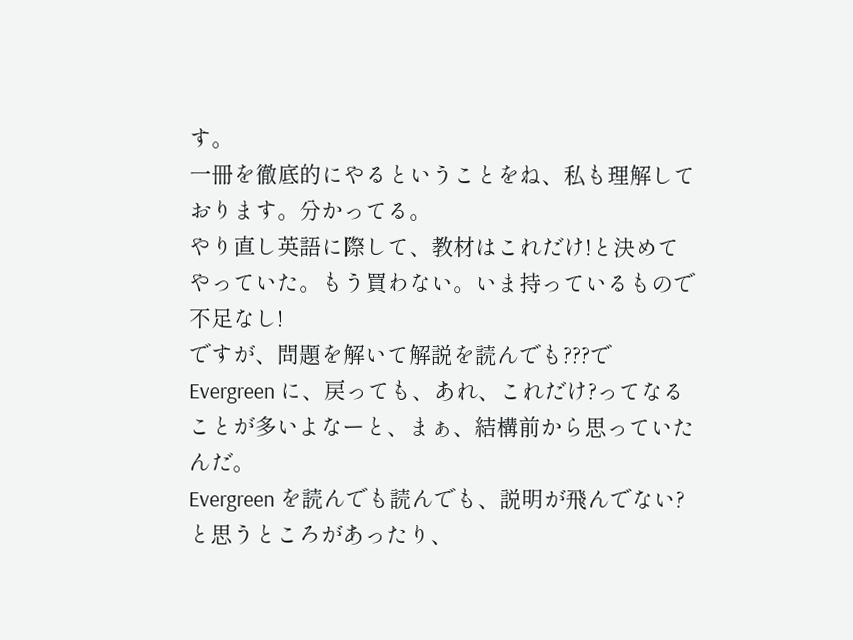す。
一冊を徹底的にやるということをね、私も理解しております。分かってる。
やり直し英語に際して、教材はこれだけ!と決めてやっていた。もう買わない。いま持っているもので不足なし!
ですが、問題を解いて解説を読んでも???でEvergreen に、戻っても、あれ、これだけ?ってなることが多いよなーと、まぁ、結構前から思っていたんだ。
Evergreen を読んでも読んでも、説明が飛んでない?と思うところがあったり、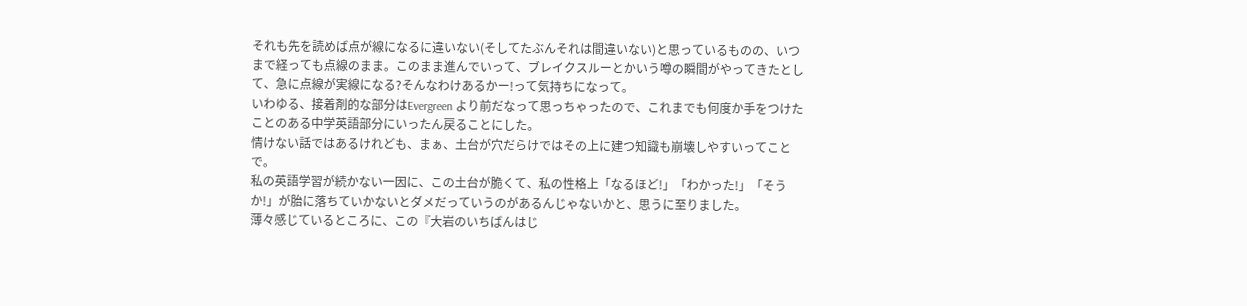それも先を読めば点が線になるに違いない(そしてたぶんそれは間違いない)と思っているものの、いつまで経っても点線のまま。このまま進んでいって、ブレイクスルーとかいう噂の瞬間がやってきたとして、急に点線が実線になる?そんなわけあるかー!って気持ちになって。
いわゆる、接着剤的な部分はEvergreen より前だなって思っちゃったので、これまでも何度か手をつけたことのある中学英語部分にいったん戻ることにした。
情けない話ではあるけれども、まぁ、土台が穴だらけではその上に建つ知識も崩壊しやすいってことで。
私の英語学習が続かない一因に、この土台が脆くて、私の性格上「なるほど!」「わかった!」「そうか!」が胎に落ちていかないとダメだっていうのがあるんじゃないかと、思うに至りました。
薄々感じているところに、この『大岩のいちばんはじ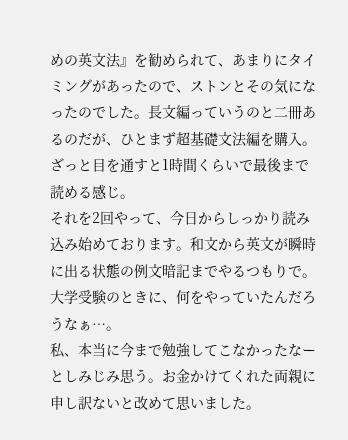めの英文法』を勧められて、あまりにタイミングがあったので、ストンとその気になったのでした。長文編っていうのと二冊あるのだが、ひとまず超基礎文法編を購入。
ざっと目を通すと1時間くらいで最後まで読める感じ。
それを2回やって、今日からしっかり読み込み始めております。和文から英文が瞬時に出る状態の例文暗記までやるつもりで。
大学受験のときに、何をやっていたんだろうなぁ…。
私、本当に今まで勉強してこなかったなーとしみじみ思う。お金かけてくれた両親に申し訳ないと改めて思いました。